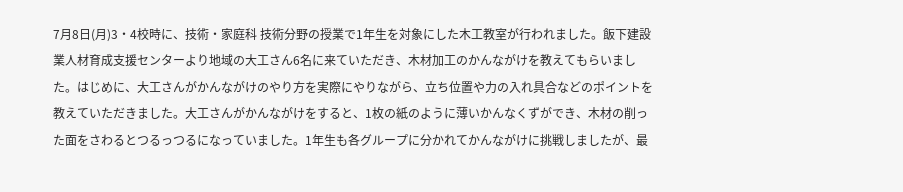7月8日(月)3・4校時に、技術・家庭科 技術分野の授業で1年生を対象にした木工教室が行われました。飯下建設業人材育成支援センターより地域の大工さん6名に来ていただき、木材加工のかんながけを教えてもらいました。はじめに、大工さんがかんながけのやり方を実際にやりながら、立ち位置や力の入れ具合などのポイントを教えていただきました。大工さんがかんながけをすると、1枚の紙のように薄いかんなくずができ、木材の削った面をさわるとつるっつるになっていました。1年生も各グループに分かれてかんながけに挑戦しましたが、最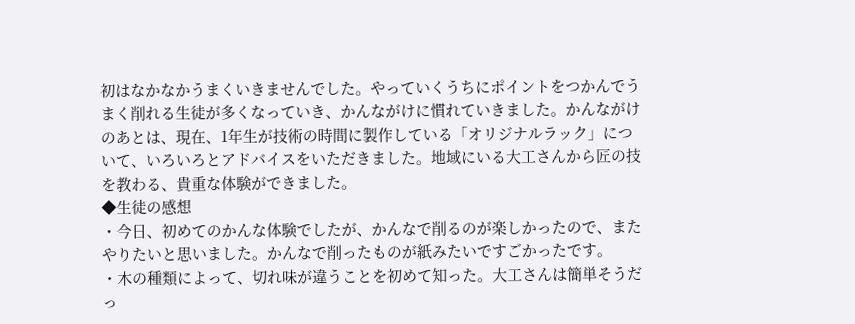初はなかなかうまくいきませんでした。やっていくうちにポイントをつかんでうまく削れる生徒が多くなっていき、かんながけに慣れていきました。かんながけのあとは、現在、1年生が技術の時間に製作している「オリジナルラック」について、いろいろとアドバイスをいただきました。地域にいる大工さんから匠の技を教わる、貴重な体験ができました。
◆生徒の感想
・今日、初めてのかんな体験でしたが、かんなで削るのが楽しかったので、またやりたいと思いました。かんなで削ったものが紙みたいですごかったです。
・木の種類によって、切れ味が違うことを初めて知った。大工さんは簡単そうだっ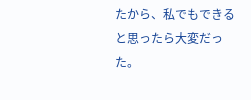たから、私でもできると思ったら大変だった。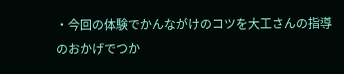・今回の体験でかんながけのコツを大工さんの指導のおかげでつか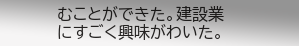むことができた。建設業にすごく興味がわいた。